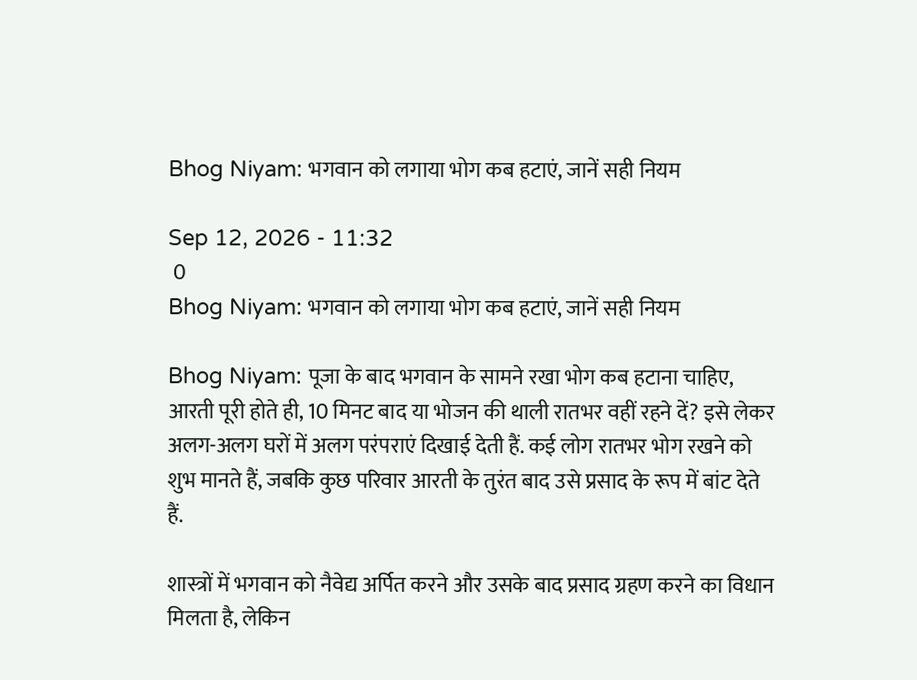Bhog Niyam: भगवान को लगाया भोग कब हटाएं, जानें सही नियम

Sep 12, 2026 - 11:32
 0
Bhog Niyam: भगवान को लगाया भोग कब हटाएं, जानें सही नियम

Bhog Niyam: पूजा के बाद भगवान के सामने रखा भोग कब हटाना चाहिए, आरती पूरी होते ही, 10 मिनट बाद या भोजन की थाली रातभर वहीं रहने दें? इसे लेकर अलग-अलग घरों में अलग परंपराएं दिखाई देती हैं. कई लोग रातभर भोग रखने को शुभ मानते हैं, जबकि कुछ परिवार आरती के तुरंत बाद उसे प्रसाद के रूप में बांट देते हैं.

शास्त्रों में भगवान को नैवेद्य अर्पित करने और उसके बाद प्रसाद ग्रहण करने का विधान मिलता है, लेकिन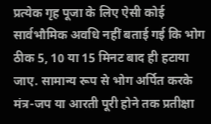प्रत्येक गृह पूजा के लिए ऐसी कोई सार्वभौमिक अवधि नहीं बताई गई कि भोग ठीक 5, 10 या 15 मिनट बाद ही हटाया जाए. सामान्य रूप से भोग अर्पित करके मंत्र-जप या आरती पूरी होने तक प्रतीक्षा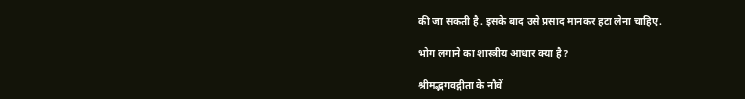की जा सकती है. इसके बाद उसे प्रसाद मानकर हटा लेना चाहिए.

भोग लगाने का शास्त्रीय आधार क्या है?

श्रीमद्भगवद्गीता के नौवें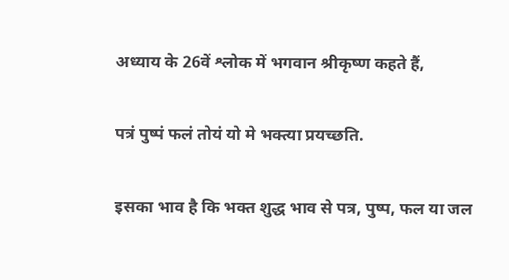अध्याय के 26वें श्लोक में भगवान श्रीकृष्ण कहते हैं,

पत्रं पुष्पं फलं तोयं यो मे भक्त्या प्रयच्छति.

इसका भाव है कि भक्त शुद्ध भाव से पत्र, पुष्प, फल या जल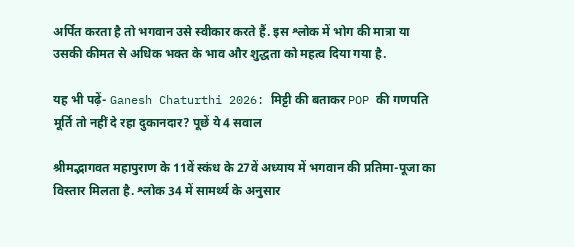अर्पित करता है तो भगवान उसे स्वीकार करते हैं. इस श्लोक में भोग की मात्रा या उसकी कीमत से अधिक भक्त के भाव और शुद्धता को महत्व दिया गया है.

यह भी पढ़ें- Ganesh Chaturthi 2026: मिट्टी की बताकर POP की गणपति मूर्ति तो नहीं दे रहा दुकानदार? पूछें ये 4 सवाल

श्रीमद्भागवत महापुराण के 11वें स्कंध के 27वें अध्याय में भगवान की प्रतिमा-पूजा का विस्तार मिलता है. श्लोक 34 में सामर्थ्य के अनुसार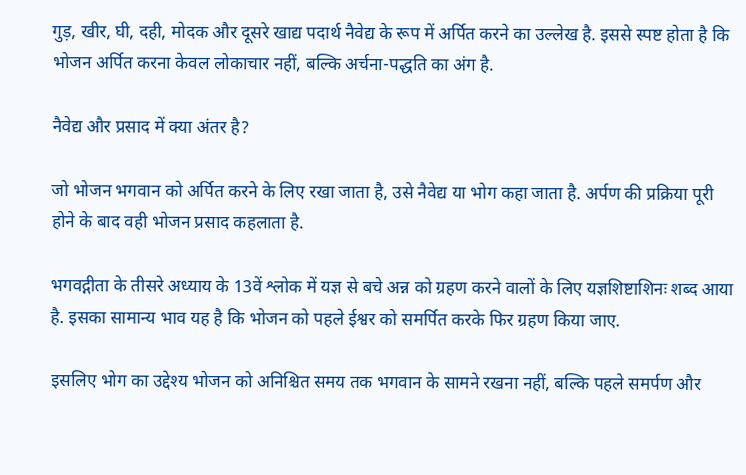गुड़, खीर, घी, दही, मोदक और दूसरे खाद्य पदार्थ नैवेद्य के रूप में अर्पित करने का उल्लेख है. इससे स्पष्ट होता है कि भोजन अर्पित करना केवल लोकाचार नहीं, बल्कि अर्चना-पद्धति का अंग है.

नैवेद्य और प्रसाद में क्या अंतर है?

जो भोजन भगवान को अर्पित करने के लिए रखा जाता है, उसे नैवेद्य या भोग कहा जाता है. अर्पण की प्रक्रिया पूरी होने के बाद वही भोजन प्रसाद कहलाता है.

भगवद्गीता के तीसरे अध्याय के 13वें श्लोक में यज्ञ से बचे अन्न को ग्रहण करने वालों के लिए यज्ञशिष्टाशिनः शब्द आया है. इसका सामान्य भाव यह है कि भोजन को पहले ईश्वर को समर्पित करके फिर ग्रहण किया जाए.

इसलिए भोग का उद्देश्य भोजन को अनिश्चित समय तक भगवान के सामने रखना नहीं, बल्कि पहले समर्पण और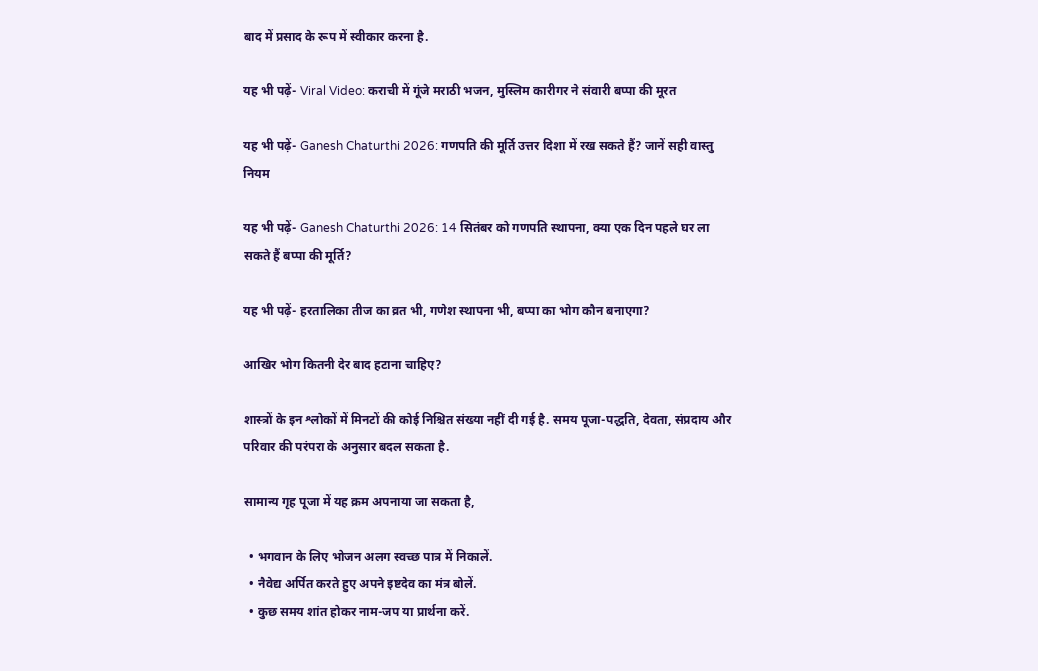बाद में प्रसाद के रूप में स्वीकार करना है.

यह भी पढ़ें- Viral Video: कराची में गूंजे मराठी भजन, मुस्लिम कारीगर ने संवारी बप्पा की मूरत

यह भी पढ़ें- Ganesh Chaturthi 2026: गणपति की मूर्ति उत्तर दिशा में रख सकते हैं? जानें सही वास्तु नियम

यह भी पढ़ें- Ganesh Chaturthi 2026: 14 सितंबर को गणपति स्थापना, क्या एक दिन पहले घर ला सकते हैं बप्पा की मूर्ति?

यह भी पढ़ें- हरतालिका तीज का व्रत भी, गणेश स्थापना भी, बप्पा का भोग कौन बनाएगा?

आखिर भोग कितनी देर बाद हटाना चाहिए?

शास्त्रों के इन श्लोकों में मिनटों की कोई निश्चित संख्या नहीं दी गई है. समय पूजा-पद्धति, देवता, संप्रदाय और परिवार की परंपरा के अनुसार बदल सकता है.

सामान्य गृह पूजा में यह क्रम अपनाया जा सकता है,

  • भगवान के लिए भोजन अलग स्वच्छ पात्र में निकालें.
  • नैवेद्य अर्पित करते हुए अपने इष्टदेव का मंत्र बोलें.
  • कुछ समय शांत होकर नाम-जप या प्रार्थना करें.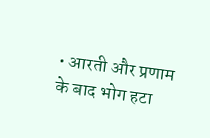• आरती और प्रणाम के बाद भोग हटा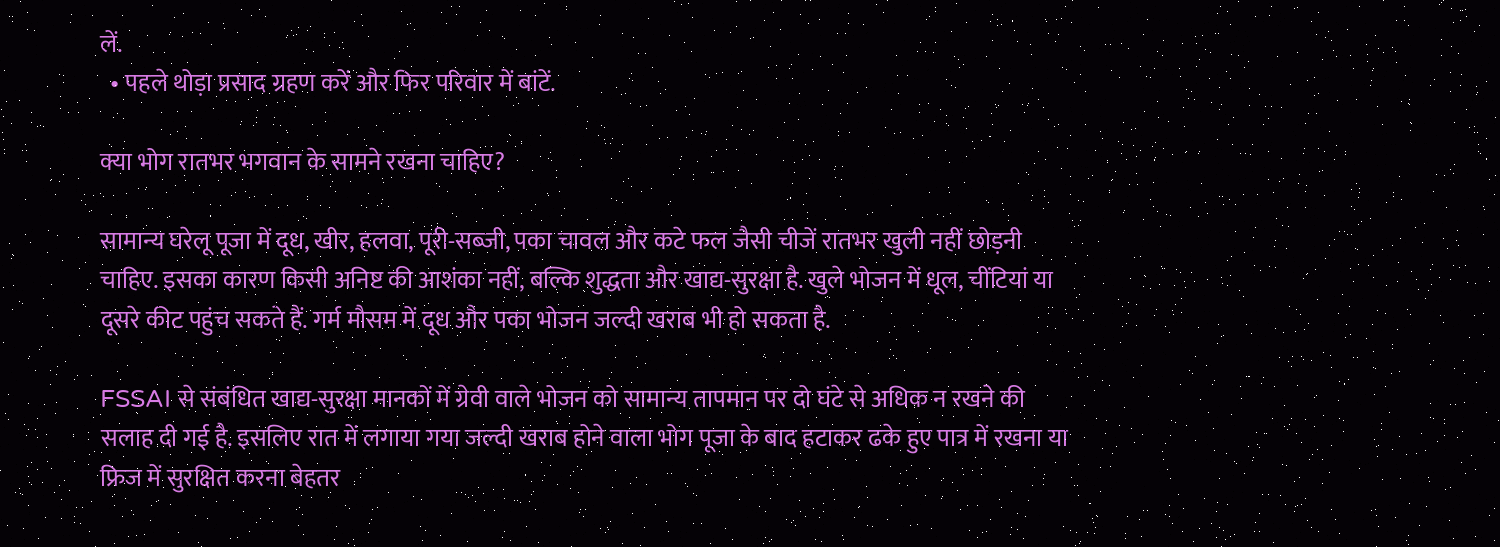लें.
  • पहले थोड़ा प्रसाद ग्रहण करें और फिर परिवार में बांटें.

क्या भोग रातभर भगवान के सामने रखना चाहिए?

सामान्य घरेलू पूजा में दूध, खीर, हलवा, पूरी-सब्जी, पका चावल और कटे फल जैसी चीजें रातभर खुली नहीं छोड़नी चाहिए. इसका कारण किसी अनिष्ट की आशंका नहीं, बल्कि शुद्धता और खाद्य-सुरक्षा है. खुले भोजन में धूल, चींटियां या दूसरे कीट पहुंच सकते हैं. गर्म मौसम में दूध और पका भोजन जल्दी खराब भी हो सकता है.

FSSAI से संबंधित खाद्य-सुरक्षा मानकों में ग्रेवी वाले भोजन को सामान्य तापमान पर दो घंटे से अधिक न रखने की सलाह दी गई है. इसलिए रात में लगाया गया जल्दी खराब होने वाला भोग पूजा के बाद हटाकर ढके हुए पात्र में रखना या फ्रिज में सुरक्षित करना बेहतर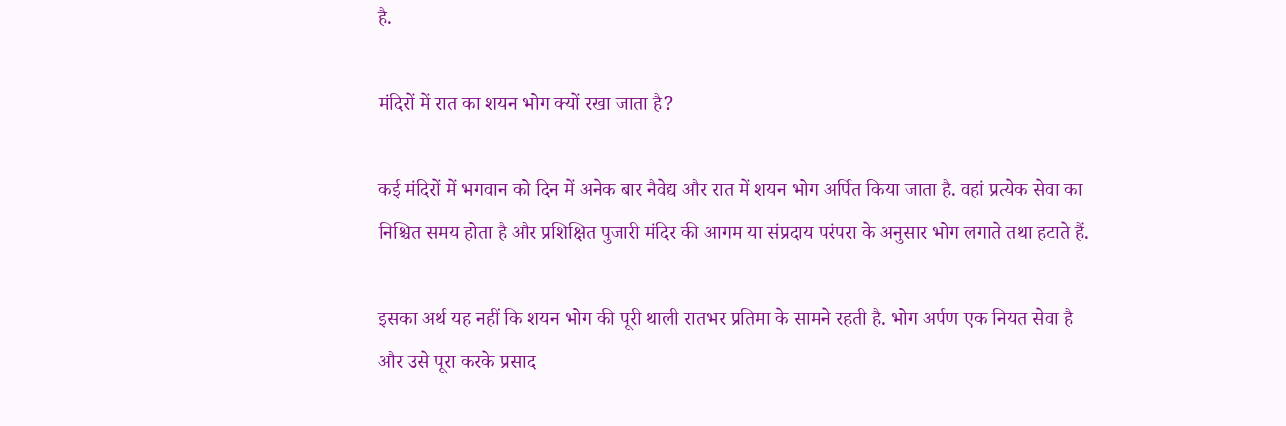है.

मंदिरों में रात का शयन भोग क्यों रखा जाता है?

कई मंदिरों में भगवान को दिन में अनेक बार नैवेद्य और रात में शयन भोग अर्पित किया जाता है. वहां प्रत्येक सेवा का निश्चित समय होता है और प्रशिक्षित पुजारी मंदिर की आगम या संप्रदाय परंपरा के अनुसार भोग लगाते तथा हटाते हैं.

इसका अर्थ यह नहीं कि शयन भोग की पूरी थाली रातभर प्रतिमा के सामने रहती है. भोग अर्पण एक नियत सेवा है और उसे पूरा करके प्रसाद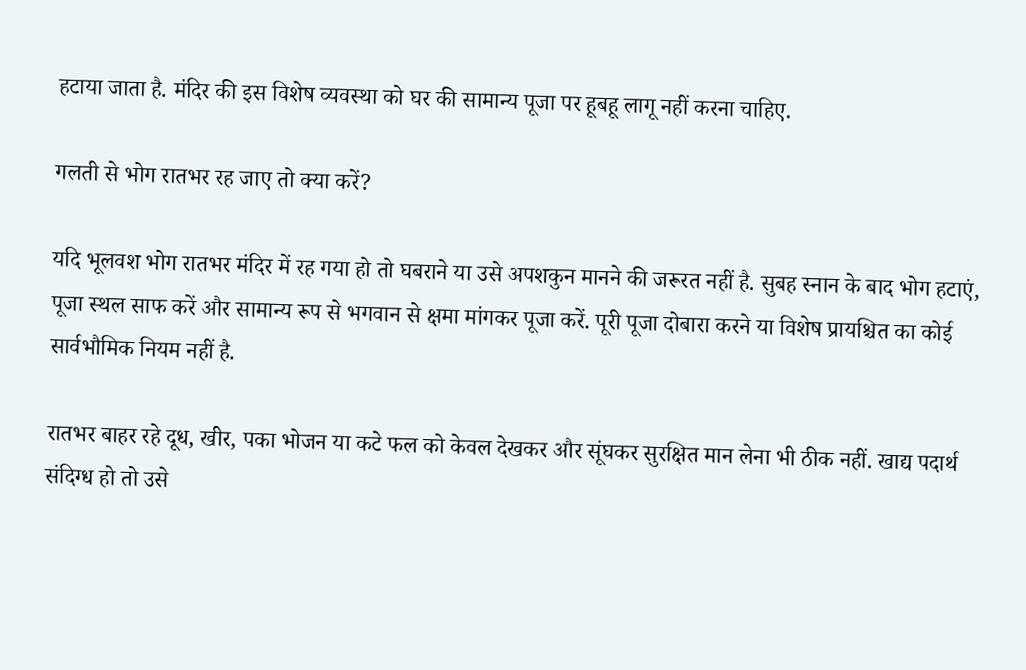हटाया जाता है. मंदिर की इस विशेष व्यवस्था को घर की सामान्य पूजा पर हूबहू लागू नहीं करना चाहिए.

गलती से भोग रातभर रह जाए तो क्या करें?

यदि भूलवश भोग रातभर मंदिर में रह गया हो तो घबराने या उसे अपशकुन मानने की जरूरत नहीं है. सुबह स्नान के बाद भोग हटाएं, पूजा स्थल साफ करें और सामान्य रूप से भगवान से क्षमा मांगकर पूजा करें. पूरी पूजा दोबारा करने या विशेष प्रायश्चित का कोई सार्वभौमिक नियम नहीं है.

रातभर बाहर रहे दूध, खीर, पका भोजन या कटे फल को केवल देखकर और सूंघकर सुरक्षित मान लेना भी ठीक नहीं. खाद्य पदार्थ संदिग्ध हो तो उसे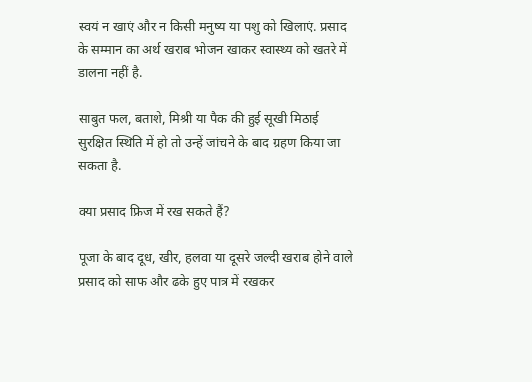स्वयं न खाएं और न किसी मनुष्य या पशु को खिलाएं. प्रसाद के सम्मान का अर्थ खराब भोजन खाकर स्वास्थ्य को खतरे में डालना नहीं है.

साबुत फल, बताशे, मिश्री या पैक की हुई सूखी मिठाई सुरक्षित स्थिति में हो तो उन्हें जांचने के बाद ग्रहण किया जा सकता है.

क्या प्रसाद फ्रिज में रख सकते हैं?

पूजा के बाद दूध, खीर, हलवा या दूसरे जल्दी खराब होने वाले प्रसाद को साफ और ढके हुए पात्र में रखकर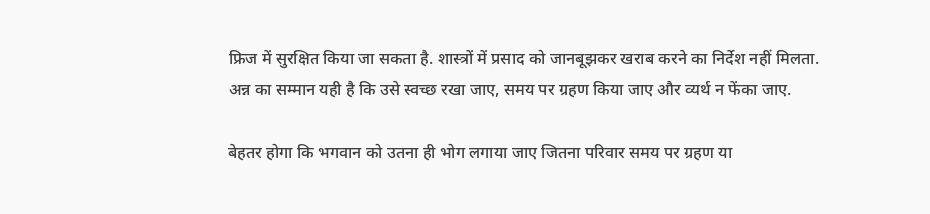फ्रिज में सुरक्षित किया जा सकता है. शास्त्रों में प्रसाद को जानबूझकर खराब करने का निर्देश नहीं मिलता. अन्न का सम्मान यही है कि उसे स्वच्छ रखा जाए, समय पर ग्रहण किया जाए और व्यर्थ न फेंका जाए.

बेहतर होगा कि भगवान को उतना ही भोग लगाया जाए जितना परिवार समय पर ग्रहण या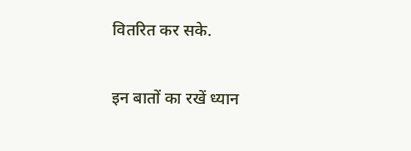वितरित कर सके.

इन बातों का रखें ध्यान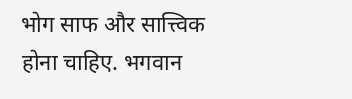भोग साफ और सात्त्विक होना चाहिए. भगवान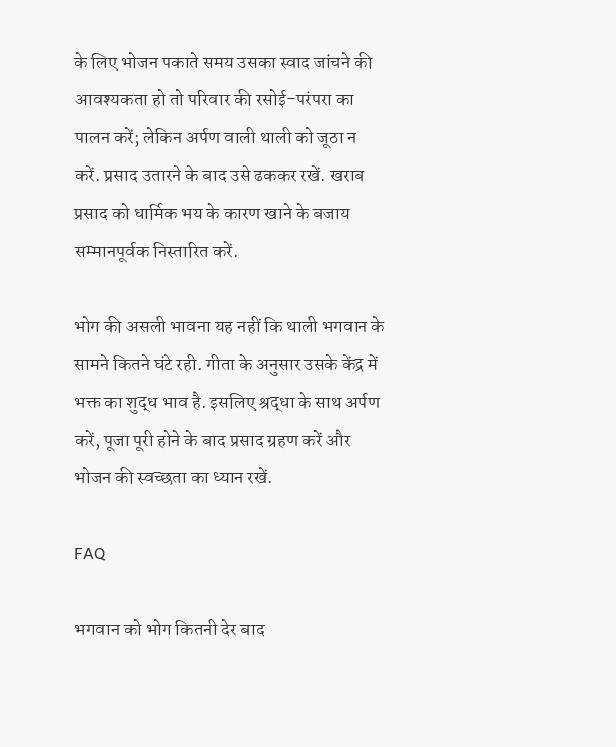के लिए भोजन पकाते समय उसका स्वाद जांचने की आवश्यकता हो तो परिवार की रसोई-परंपरा का पालन करें; लेकिन अर्पण वाली थाली को जूठा न करें. प्रसाद उतारने के बाद उसे ढककर रखें. खराब प्रसाद को धार्मिक भय के कारण खाने के बजाय सम्मानपूर्वक निस्तारित करें.

भोग की असली भावना यह नहीं कि थाली भगवान के सामने कितने घंटे रही. गीता के अनुसार उसके केंद्र में भक्त का शुद्ध भाव है. इसलिए श्रद्धा के साथ अर्पण करें, पूजा पूरी होने के बाद प्रसाद ग्रहण करें और भोजन की स्वच्छता का ध्यान रखें.

FAQ

भगवान को भोग कितनी देर बाद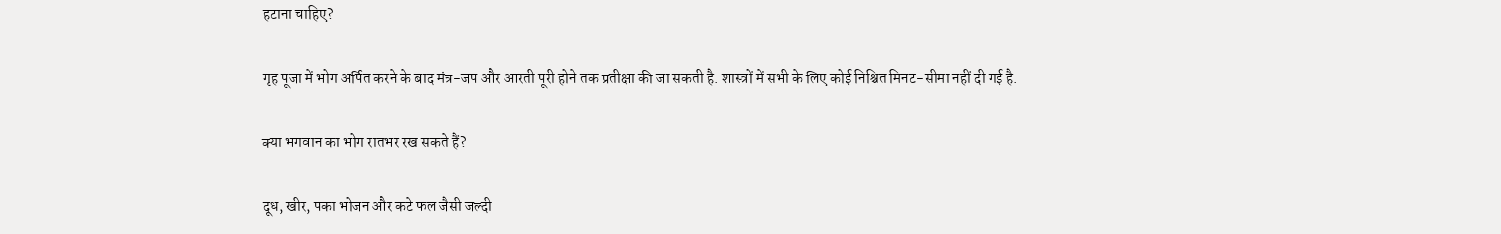हटाना चाहिए?

गृह पूजा में भोग अर्पित करने के बाद मंत्र-जप और आरती पूरी होने तक प्रतीक्षा की जा सकती है. शास्त्रों में सभी के लिए कोई निश्चित मिनट-सीमा नहीं दी गई है.

क्या भगवान का भोग रातभर रख सकते हैं?

दूध, खीर, पका भोजन और कटे फल जैसी जल्दी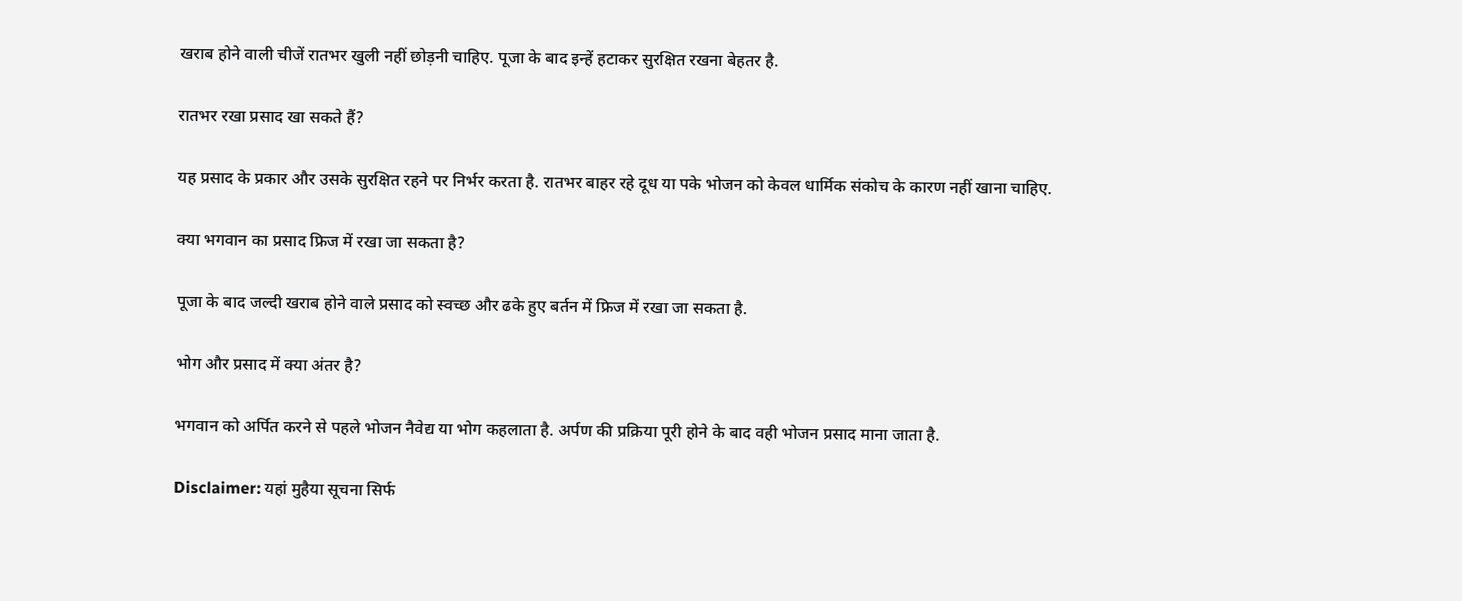खराब होने वाली चीजें रातभर खुली नहीं छोड़नी चाहिए. पूजा के बाद इन्हें हटाकर सुरक्षित रखना बेहतर है.

रातभर रखा प्रसाद खा सकते हैं?

यह प्रसाद के प्रकार और उसके सुरक्षित रहने पर निर्भर करता है. रातभर बाहर रहे दूध या पके भोजन को केवल धार्मिक संकोच के कारण नहीं खाना चाहिए.

क्या भगवान का प्रसाद फ्रिज में रखा जा सकता है?

पूजा के बाद जल्दी खराब होने वाले प्रसाद को स्वच्छ और ढके हुए बर्तन में फ्रिज में रखा जा सकता है.

भोग और प्रसाद में क्या अंतर है?

भगवान को अर्पित करने से पहले भोजन नैवेद्य या भोग कहलाता है. अर्पण की प्रक्रिया पूरी होने के बाद वही भोजन प्रसाद माना जाता है.

Disclaimer: यहां मुहैया सूचना सिर्फ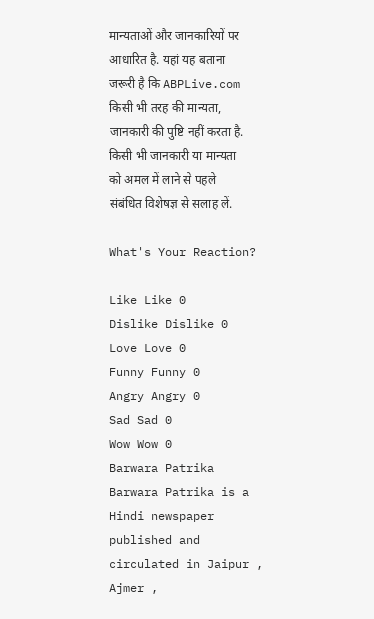मान्यताओं और जानकारियों पर आधारित है. यहां यह बताना जरूरी है कि ABPLive.com किसी भी तरह की मान्यता, जानकारी की पुष्टि नहीं करता है. किसी भी जानकारी या मान्यता को अमल में लाने से पहले संबंधित विशेषज्ञ से सलाह लें.

What's Your Reaction?

Like Like 0
Dislike Dislike 0
Love Love 0
Funny Funny 0
Angry Angry 0
Sad Sad 0
Wow Wow 0
Barwara Patrika Barwara Patrika is a Hindi newspaper published and circulated in Jaipur , Ajmer ,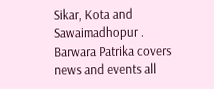Sikar, Kota and Sawaimadhopur . Barwara Patrika covers news and events all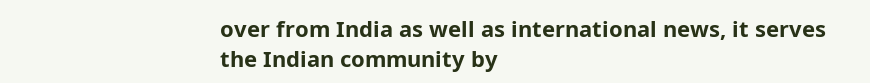over from India as well as international news, it serves the Indian community by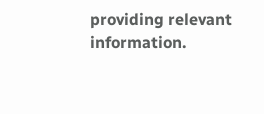providing relevant information.